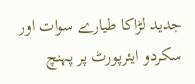جدید لڑاکا طیارے سوات اور سکردو ایئرپورٹ پر پہنچ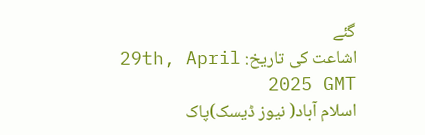گئے
اشاعت کی تاریخ: 29th, April 2025 GMT
اسلام آباد( نیوز ڈیسک)پاک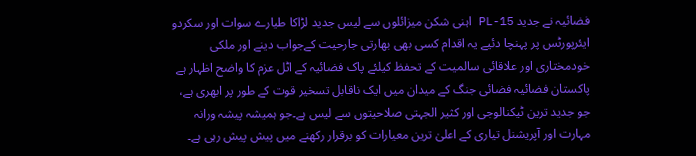فضائیہ نے جدید PL-15 اہنی شکن میزائلوں سے لیس جدید لڑاکا طیارے سوات اور سکردو ایئرپورٹس پر پہنچا دئیے یہ اقدام کسی بھی بھارتی جارحیت کےجواب دینے اور ملکی خودمختاری اور علاقائی سالمیت کے تحفظ کیلئے پاک فضائیہ کے اٹل عزم کا واضح اظہار ہے
پاکستان فضائیہ فضائی جنگ کے میدان میں ایک ناقابل تسخیر قوت کے طور پر ابھری ہے، جو جدید ترین ٹیکنالوجی اور کثیر الجہتی صلاحیتوں سے لیس ہے۔جو ہمیشہ پیشہ ورانہ مہارت اور آپریشنل تیاری کے اعلیٰ ترین معیارات کو برقرار رکھنے میں پیش پیش رہی ہے۔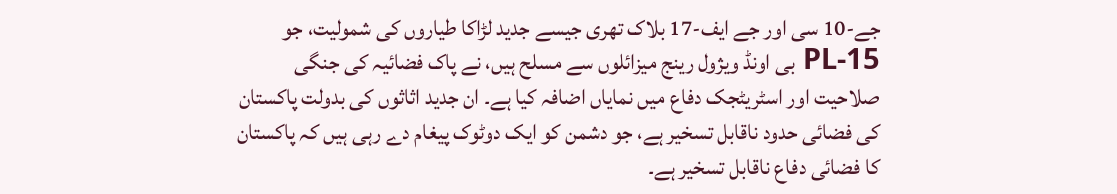جے-10 سی اور جے ایف-17 بلاک تھری جیسے جدید لڑاکا طیاروں کی شمولیت، جو PL-15 بی اونڈ ویژول رینج میزائلوں سے مسلح ہیں، نے پاک فضائیہ کی جنگی صلاحیت اور اسٹریٹجک دفاع میں نمایاں اضافہ کیا ہے۔ ان جدید اثاثوں کی بدولت پاکستان کی فضائی حدود ناقابل تسخیر ہے، جو دشمن کو ایک دوٹوک پیغام دے رہی ہیں کہ پاکستان کا فضائی دفاع ناقابل تسخیر ہے۔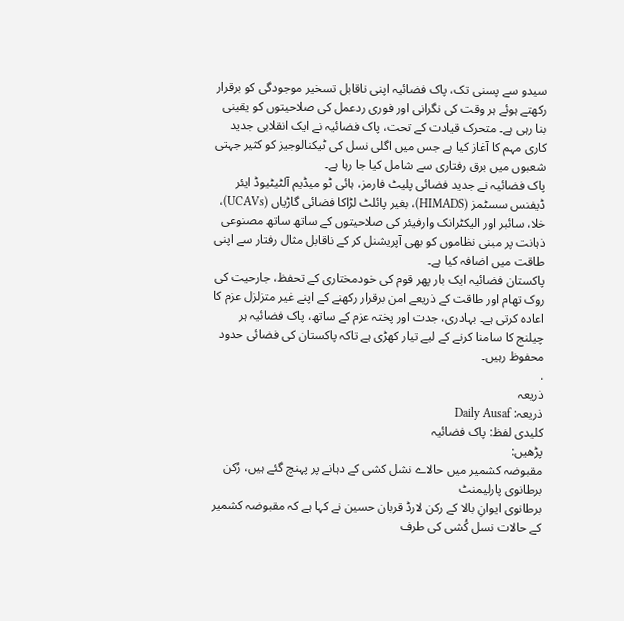سیدو سے پسنی تک، پاک فضائیہ اپنی ناقابل تسخیر موجودگی کو برقرار رکھتے ہوئے ہر وقت کی نگرانی اور فوری ردعمل کی صلاحیتوں کو یقینی بنا رہی ہے۔ متحرک قیادت کے تحت، پاک فضائیہ نے ایک انقلابی جدید کاری مہم کا آغاز کیا ہے جس میں اگلی نسل کی ٹیکنالوجیز کو کثیر جہتی شعبوں میں برق رفتاری سے شامل کیا جا رہا ہے۔
پاک فضائیہ نے جدید فضائی پلیٹ فارمز، ہائی ٹو میڈیم آلٹیٹیوڈ ایئر ڈیفنس سسٹمز (HIMADS)، بغیر پائلٹ لڑاکا فضائی گاڑیاں (UCAVs)، خلا، سائبر اور الیکٹرانک وارفیئر کی صلاحیتوں کے ساتھ ساتھ مصنوعی ذہانت پر مبنی نظاموں کو بھی آپریشنل کر کے ناقابل مثال رفتار سے اپنی طاقت میں اضافہ کیا ہے۔
پاکستان فضائیہ ایک بار پھر قوم کی خودمختاری کے تحفظ، جارحیت کی روک تھام اور طاقت کے ذریعے امن برقرار رکھنے کے اپنے غیر متزلزل عزم کا اعادہ کرتی ہے۔ بہادری، جدت اور پختہ عزم کے ساتھ، پاک فضائیہ ہر چیلنج کا سامنا کرنے کے لیے تیار کھڑی ہے تاکہ پاکستان کی فضائی حدود محفوظ رہیں۔
.
ذریعہ
ذریعہ: Daily Ausaf
کلیدی لفظ: پاک فضائیہ
پڑھیں:
مقبوضہ کشمیر میں حالاے نشل کشی کے دہانے پر پہنچ گئے ہیں، رُکن برطانوی پارلیمنٹ
برطانوی ایوانِ بالا کے رکن لارڈ قربان حسین نے کہا ہے کہ مقبوضہ کشمیر کے حالات نسل کُشی کی طرف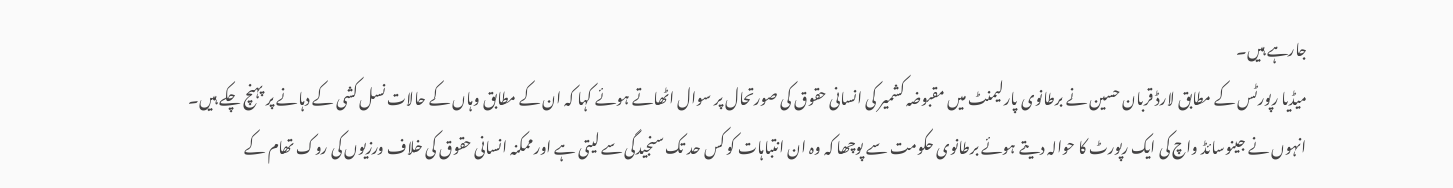جارہے ہیں۔
میڈیا رپورٹس کے مطابق لارڈ قربان حسین نے برطانوی پارلیمنٹ میں مقبوضہ کشمیر کی انسانی حقوق کی صورتحال پر سوال اٹھاتے ہوئے کہا کہ ان کے مطابق وہاں کے حالات نسل کشی کے دہانے پر پہنچ چکے ہیں۔
انہوں نے جینوسائڈ واچ کی ایک رپورٹ کا حوالہ دیتے ہوئے برطانوی حکومت سے پوچھا کہ وہ ان انتباہات کو کس حد تک سنجیدگی سے لیتی ہے اور ممکنہ انسانی حقوق کی خلاف ورزیوں کی روک تھام کے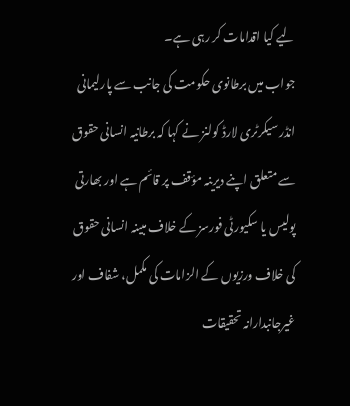لیے کیا اقدامات کر رہی ہے۔
جواب میں برطانوی حکومت کی جانب سے پارلیمانی انڈر سیکرٹری لارڈ کولنز نے کہا کہ برطانیہ انسانی حقوق سے متعلق اپنے دیرینہ مؤقف پر قائم ہے اور بھارتی پولیس یا سکیورٹی فورسز کے خلاف مبینہ انسانی حقوق کی خلاف ورزیوں کے الزامات کی مکمل، شفاف اور غیرجانبدارانہ تحقیقات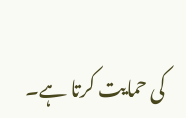کی حمایت کرتا ہے۔